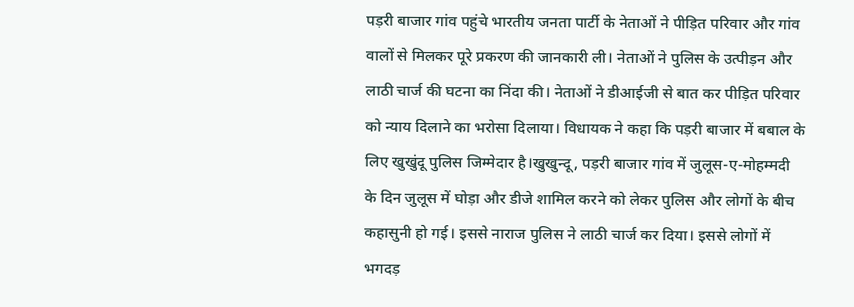पड़री बाजार गांव पहुंचे भारतीय जनता पार्टी के नेताओं ने पीड़ित परिवार और गांव वालों से मिलकर पूरे प्रकरण की जानकारी ली। नेताओं ने पुलिस के उत्पीड़न और लाठी चार्ज की घटना का निंदा की। नेताओं ने डीआईजी से बात कर पीड़ित परिवार को न्याय दिलाने का भरोसा दिलाया। विधायक ने कहा कि पड़री बाजार में बबाल के लिए खुखुंदू पुलिस जिम्मेदार है।खुखुन्दू, पड़री बाजार गांव में जुलूस-ए-मोहम्मदी के दिन जुलूस में घोड़ा और डीजे शामिल करने को लेकर पुलिस और लोगों के बीच कहासुनी हो गई। इससे नाराज पुलिस ने लाठी चार्ज कर दिया। इससे लोगों में भगदड़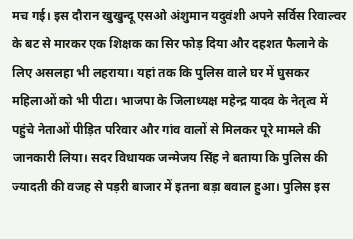मच गई। इस दौरान खुखुन्दू एसओ अंशुमान यदुवंशी अपने सर्विस रिवाल्वर के बट से मारकर एक शिक्षक का सिर फोड़ दिया और दहशत फैलाने के लिए असलहा भी लहराया। यहां तक कि पुलिस वाले घर में घुसकर महिलाओं को भी पीटा। भाजपा के जिलाध्यक्ष महेन्द्र यादव के नेतृत्व में पहुंचे नेताओं पीड़ित परिवार और गांव वालों से मिलकर पूरे मामले की जानकारी लिया। सदर विधायक जन्मेजय सिंह ने बताया कि पुलिस की ज्यादती की वजह से पड़री बाजार में इतना बड़ा बवाल हुआ। पुलिस इस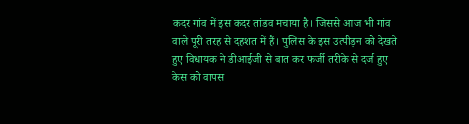कदर गांव में इस कदर तांडव मचाया है। जिससे आज भी गांव वाले पूरी तरह से दहशत में हैं। पुलिस के इस उत्पीड़न को देखते हुए विधायक ने डीआईजी से बात कर फर्जी तरीके से दर्ज हुए केस को वापस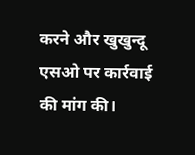करने और खुखुन्दू एसओ पर कार्रवाई की मांग की।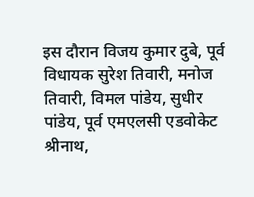इस दौरान विजय कुमार दुबे, पूर्व विधायक सुरेश तिवारी, मनोज तिवारी, विमल पांडेय, सुधीर पांडेय, पूर्व एमएलसी एडवोकेट श्रीनाथ,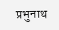प्रभुनाथ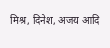मिश्र, दिनेश, अजय आदि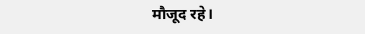मौजूद रहे।